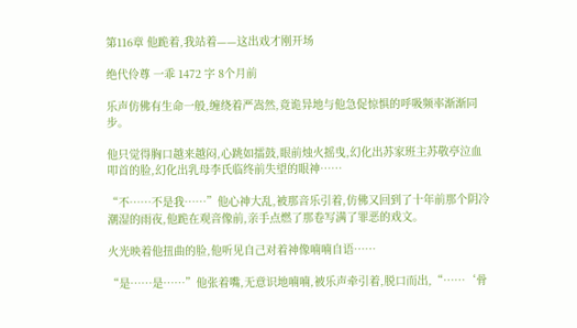第116章 他跪着,我站着——这出戏才刚开场

绝代伶尊 一乖 1472 字 8个月前

乐声仿佛有生命一般,缠绕着严嵩然,竟诡异地与他急促惊惧的呼吸频率渐渐同步。

他只觉得胸口越来越闷,心跳如擂鼓,眼前烛火摇曳,幻化出苏家班主苏敬亭泣血叩首的脸,幻化出乳母李氏临终前失望的眼神……

“不……不是我……”他心神大乱,被那音乐引着,仿佛又回到了十年前那个阴冷潮湿的雨夜,他跪在观音像前,亲手点燃了那卷写满了罪恶的戏文。

火光映着他扭曲的脸,他听见自己对着神像喃喃自语……

“是……是……”他张着嘴,无意识地喃喃,被乐声牵引着,脱口而出,“……‘骨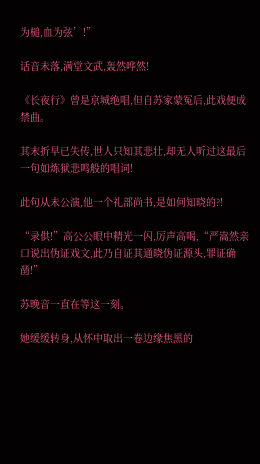为槌,血为弦’!”

话音未落,满堂文武,轰然哗然!

《长夜行》曾是京城绝唱,但自苏家蒙冤后,此戏便成禁曲。

其末折早已失传,世人只知其悲壮,却无人听过这最后一句如炼狱悲鸣般的唱词!

此句从未公演,他一个礼部尚书,是如何知晓的?!

“录供!”高公公眼中精光一闪,厉声高喝,“严嵩然亲口说出伪证戏文,此乃自证其通晓伪证源头,罪证确凿!”

苏晚音一直在等这一刻。

她缓缓转身,从怀中取出一卷边缘焦黑的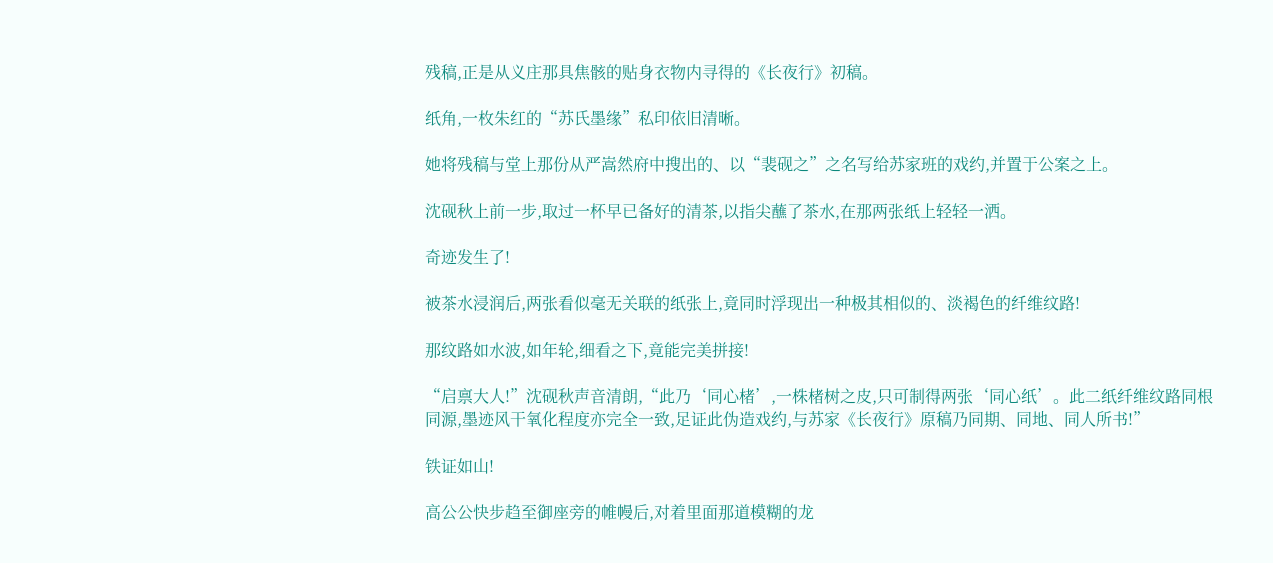残稿,正是从义庄那具焦骸的贴身衣物内寻得的《长夜行》初稿。

纸角,一枚朱红的“苏氏墨缘”私印依旧清晰。

她将残稿与堂上那份从严嵩然府中搜出的、以“裴砚之”之名写给苏家班的戏约,并置于公案之上。

沈砚秋上前一步,取过一杯早已备好的清茶,以指尖蘸了茶水,在那两张纸上轻轻一洒。

奇迹发生了!

被茶水浸润后,两张看似毫无关联的纸张上,竟同时浮现出一种极其相似的、淡褐色的纤维纹路!

那纹路如水波,如年轮,细看之下,竟能完美拼接!

“启禀大人!”沈砚秋声音清朗,“此乃‘同心楮’,一株楮树之皮,只可制得两张‘同心纸’。此二纸纤维纹路同根同源,墨迹风干氧化程度亦完全一致,足证此伪造戏约,与苏家《长夜行》原稿乃同期、同地、同人所书!”

铁证如山!

高公公快步趋至御座旁的帷幔后,对着里面那道模糊的龙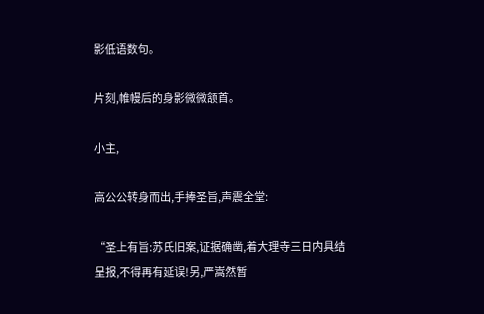影低语数句。

片刻,帷幔后的身影微微颔首。

小主,

高公公转身而出,手捧圣旨,声震全堂:

“圣上有旨:苏氏旧案,证据确凿,着大理寺三日内具结呈报,不得再有延误!另,严嵩然暂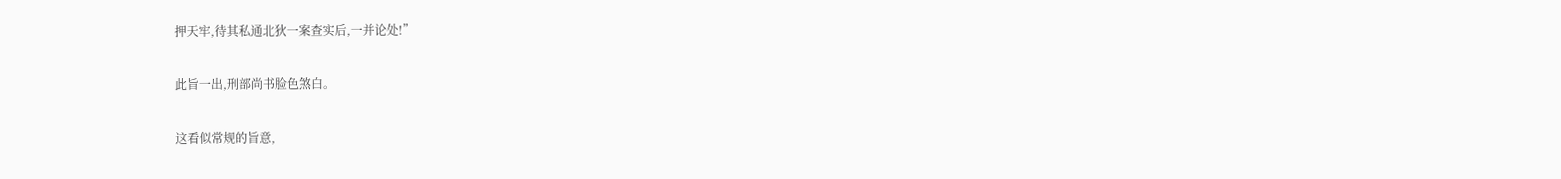押天牢,待其私通北狄一案查实后,一并论处!”

此旨一出,刑部尚书脸色煞白。

这看似常规的旨意,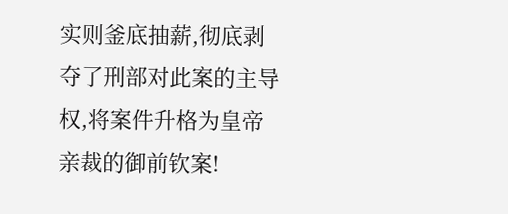实则釜底抽薪,彻底剥夺了刑部对此案的主导权,将案件升格为皇帝亲裁的御前钦案!